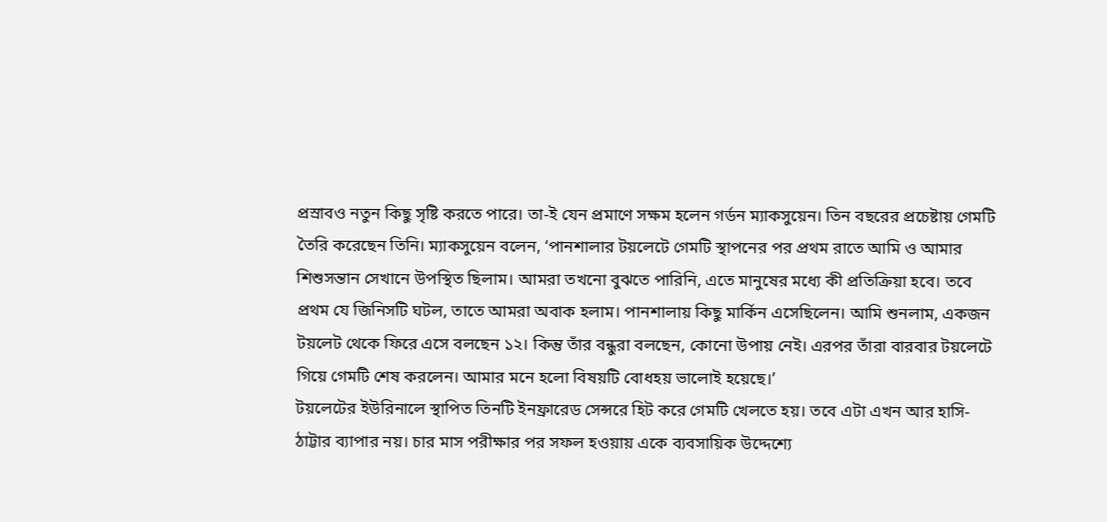প্রস্রাবও নতুন কিছু সৃষ্টি করতে পারে। তা-ই যেন প্রমাণে সক্ষম হলেন গর্ডন ম্যাকসুয়েন। তিন বছরের প্রচেষ্টায় গেমটি তৈরি করেছেন তিনি। ম্যাকসুয়েন বলেন, ‘পানশালার টয়লেটে গেমটি স্থাপনের পর প্রথম রাতে আমি ও আমার শিশুসন্তান সেখানে উপস্থিত ছিলাম। আমরা তখনো বুঝতে পারিনি, এতে মানুষের মধ্যে কী প্রতিক্রিয়া হবে। তবে প্রথম যে জিনিসটি ঘটল, তাতে আমরা অবাক হলাম। পানশালায় কিছু মার্কিন এসেছিলেন। আমি শুনলাম, একজন টয়লেট থেকে ফিরে এসে বলছেন ১২। কিন্তু তাঁর বন্ধুরা বলছেন, কোনো উপায় নেই। এরপর তাঁরা বারবার টয়লেটে গিয়ে গেমটি শেষ করলেন। আমার মনে হলো বিষয়টি বোধহয় ভালোই হয়েছে।’
টয়লেটের ইউরিনালে স্থাপিত তিনটি ইনফ্রারেড সেন্সরে হিট করে গেমটি খেলতে হয়। তবে এটা এখন আর হাসি-ঠাট্টার ব্যাপার নয়। চার মাস পরীক্ষার পর সফল হওয়ায় একে ব্যবসায়িক উদ্দেশ্যে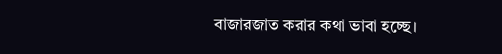বাজারজাত করার কথা ভাবা হচ্ছে।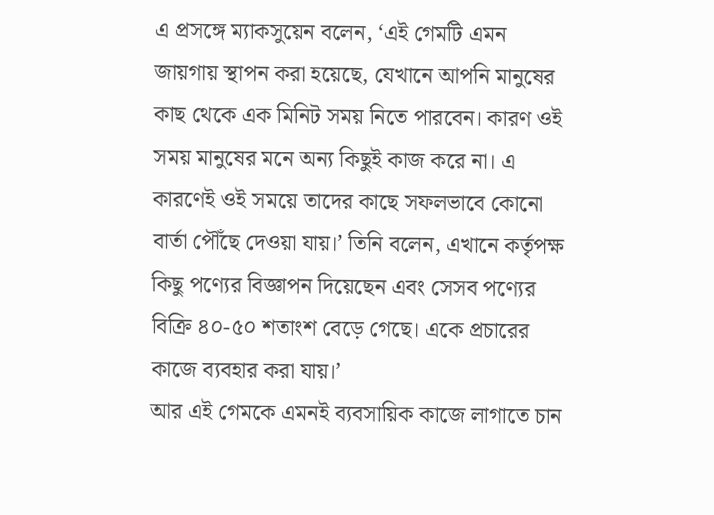এ প্রসঙ্গে ম্যাকসুয়েন বলেন, ‘এই গেমটি এমন জায়গায় স্থাপন করা হয়েছে, যেখানে আপনি মানুষের কাছ থেকে এক মিনিট সময় নিতে পারবেন। কারণ ওই সময় মানুষের মনে অন্য কিছুই কাজ করে না। এ কারণেই ওই সময়ে তাদের কাছে সফলভাবে কোনো বার্তা পৌঁছে দেওয়া যায়।’ তিনি বলেন, এখানে কর্তৃপক্ষ কিছু পণ্যের বিজ্ঞাপন দিয়েছেন এবং সেসব পণ্যের বিক্রি ৪০-৫০ শতাংশ বেড়ে গেছে। একে প্রচারের কাজে ব্যবহার করা যায়।’
আর এই গেমকে এমনই ব্যবসায়িক কাজে লাগাতে চান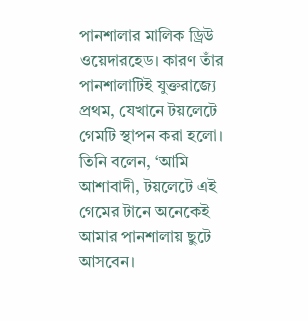পানশালার মালিক ড্রিউ ওয়েদারহেড। কারণ তাঁর পানশালাটিই যুক্তরাজ্যে প্রথম, যেখানে টয়লেটে গেমটি স্থাপন করা হলো। তিনি বলেন, ‘আমি আশাবাদী, টয়লেটে এই গেমের টানে অনেকেই আমার পানশালায় ছুটে আসবেন।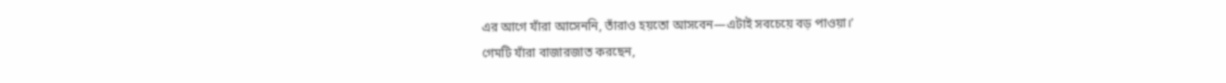এর আগে যাঁরা আসেননি, তাঁরাও হয়তো আসবেন—এটাই সবচেয়ে বড় পাওয়া।’
গেমটি যাঁরা বাজারজাত করছেন,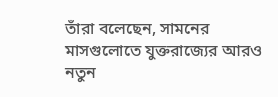তাঁরা বলেছেন, সামনের মাসগুলোতে যুক্তরাজ্যের আরও নতুন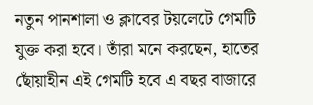নতুন পানশালা ও ক্লাবের টয়লেটে গেমটি যুক্ত করা হবে। তাঁরা মনে করছেন, হাতের ছোঁয়াহীন এই গেমটি হবে এ বছর বাজারে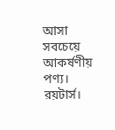আসা সবচেয়ে আকর্ষণীয় পণ্য। রয়টার্স।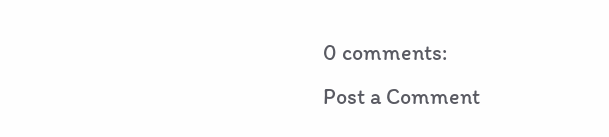0 comments:
Post a Comment